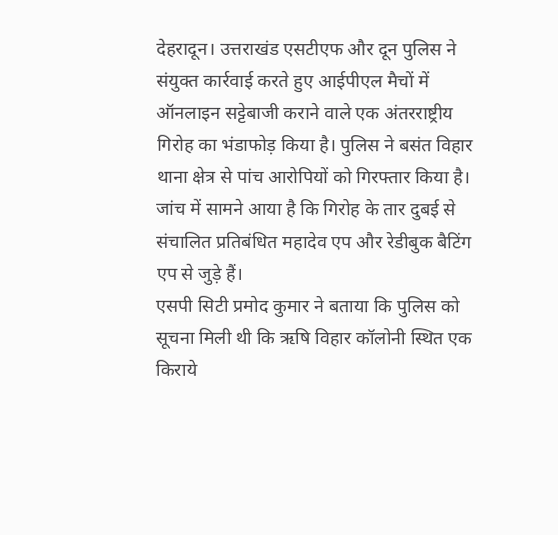देहरादून। उत्तराखंड एसटीएफ और दून पुलिस ने संयुक्त कार्रवाई करते हुए आईपीएल मैचों में ऑनलाइन सट्टेबाजी कराने वाले एक अंतरराष्ट्रीय गिरोह का भंडाफोड़ किया है। पुलिस ने बसंत विहार थाना क्षेत्र से पांच आरोपियों को गिरफ्तार किया है। जांच में सामने आया है कि गिरोह के तार दुबई से संचालित प्रतिबंधित महादेव एप और रेडीबुक बैटिंग एप से जुड़े हैं।
एसपी सिटी प्रमोद कुमार ने बताया कि पुलिस को सूचना मिली थी कि ऋषि विहार कॉलोनी स्थित एक किराये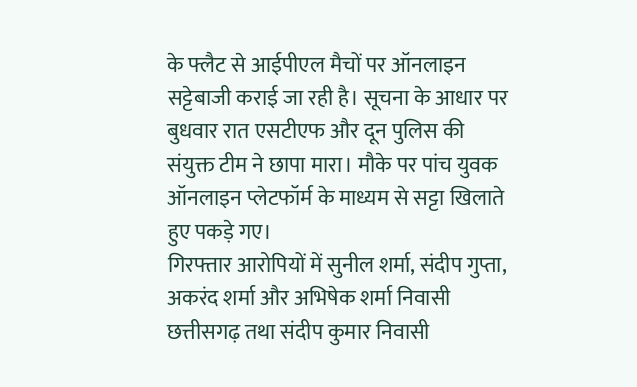के फ्लैट से आईपीएल मैचों पर ऑनलाइन सट्टेबाजी कराई जा रही है। सूचना के आधार पर बुधवार रात एसटीएफ और दून पुलिस की संयुक्त टीम ने छापा मारा। मौके पर पांच युवक ऑनलाइन प्लेटफॉर्म के माध्यम से सट्टा खिलाते हुए पकड़े गए।
गिरफ्तार आरोपियों में सुनील शर्मा, संदीप गुप्ता, अकरंद शर्मा और अभिषेक शर्मा निवासी छत्तीसगढ़ तथा संदीप कुमार निवासी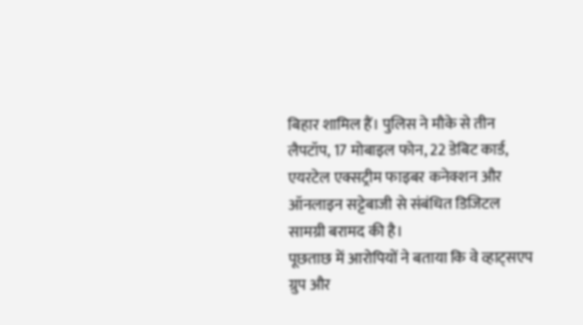बिहार शामिल हैं। पुलिस ने मौके से तीन लैपटॉप, 17 मोबाइल फोन, 22 डेबिट कार्ड, एयरटेल एक्सट्रीम फाइबर कनेक्शन और ऑनलाइन सट्टेबाजी से संबंधित डिजिटल सामग्री बरामद की है।
पूछताछ में आरोपियों ने बताया कि वे व्हाट्सएप ग्रुप और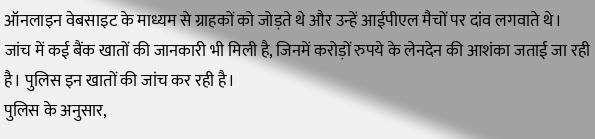ऑनलाइन वेबसाइट के माध्यम से ग्राहकों को जोड़ते थे और उन्हें आईपीएल मैचों पर दांव लगवाते थे। जांच में कई बैंक खातों की जानकारी भी मिली है, जिनमें करोड़ों रुपये के लेनदेन की आशंका जताई जा रही है। पुलिस इन खातों की जांच कर रही है।
पुलिस के अनुसार,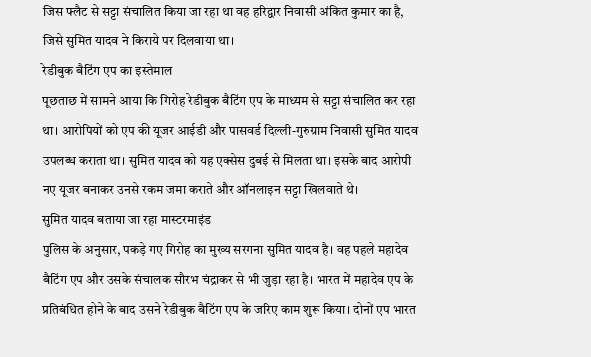जिस फ्लैट से सट्टा संचालित किया जा रहा था वह हरिद्वार निवासी अंकित कुमार का है, जिसे सुमित यादव ने किराये पर दिलवाया था।
रेडीबुक बैटिंग एप का इस्तेमाल
पूछताछ में सामने आया कि गिरोह रेडीबुक बैटिंग एप के माध्यम से सट्टा संचालित कर रहा था। आरोपियों को एप की यूजर आईडी और पासवर्ड दिल्ली-गुरुग्राम निवासी सुमित यादव उपलब्ध कराता था। सुमित यादव को यह एक्सेस दुबई से मिलता था। इसके बाद आरोपी नए यूजर बनाकर उनसे रकम जमा कराते और ऑनलाइन सट्टा खिलवाते थे।
सुमित यादव बताया जा रहा मास्टरमाइंड
पुलिस के अनुसार, पकड़े गए गिरोह का मुख्य सरगना सुमित यादव है। वह पहले महादेव बैटिंग एप और उसके संचालक सौरभ चंद्राकर से भी जुड़ा रहा है। भारत में महादेव एप के प्रतिबंधित होने के बाद उसने रेडीबुक बैटिंग एप के जरिए काम शुरू किया। दोनों एप भारत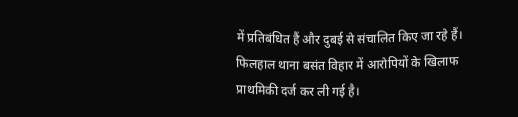में प्रतिबंधित हैं और दुबई से संचालित किए जा रहे हैं।
फिलहाल थाना बसंत विहार में आरोपियों के खिलाफ प्राथमिकी दर्ज कर ली गई है।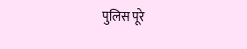पुलिस पूरे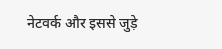नेटवर्क और इससे जुड़े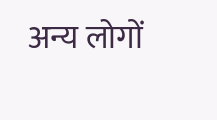अन्य लोगों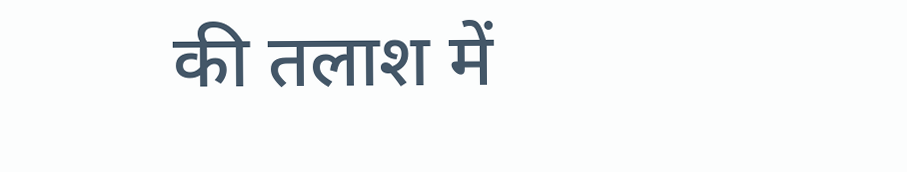की तलाश में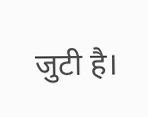जुटी है।